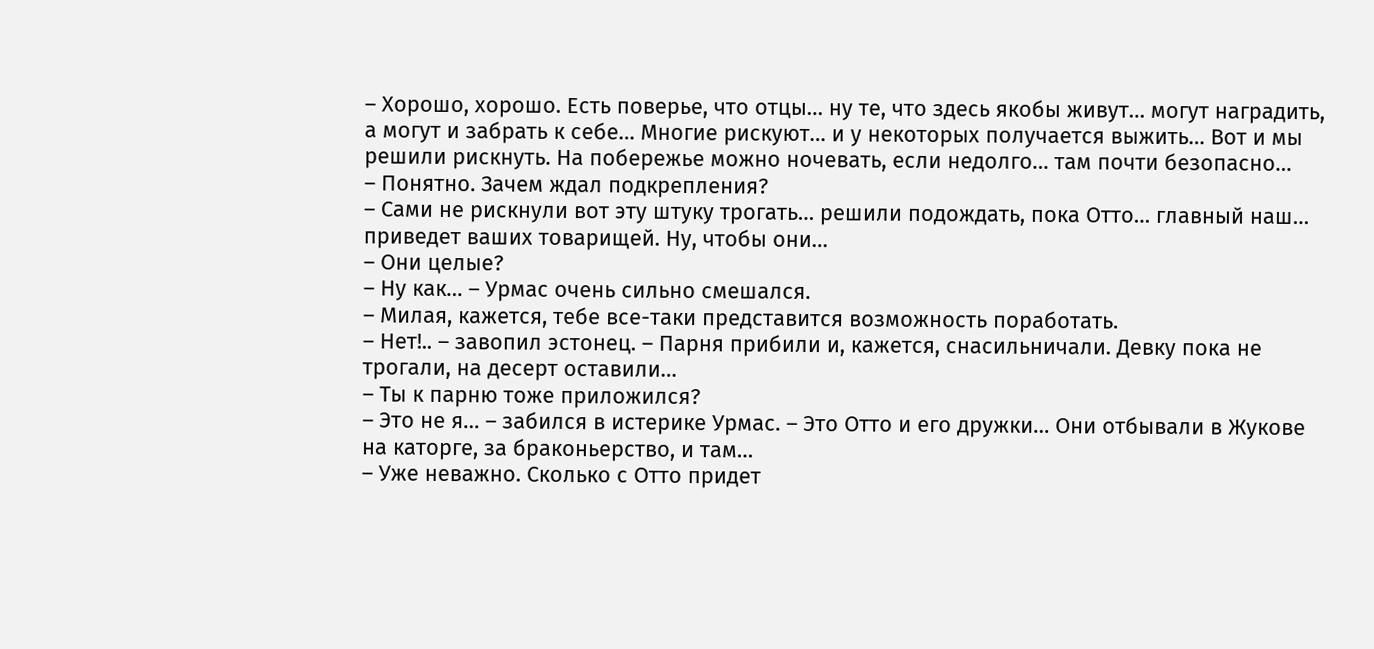– Хорошо, хорошо. Есть поверье, что отцы… ну те, что здесь якобы живут… могут наградить, а могут и забрать к себе… Многие рискуют… и у некоторых получается выжить… Вот и мы решили рискнуть. На побережье можно ночевать, если недолго… там почти безопасно…
– Понятно. Зачем ждал подкрепления?
– Сами не рискнули вот эту штуку трогать… решили подождать, пока Отто… главный наш… приведет ваших товарищей. Ну, чтобы они…
– Они целые?
– Ну как… – Урмас очень сильно смешался.
– Милая, кажется, тебе все-таки представится возможность поработать.
– Нет!.. – завопил эстонец. – Парня прибили и, кажется, снасильничали. Девку пока не трогали, на десерт оставили…
– Ты к парню тоже приложился?
– Это не я… – забился в истерике Урмас. – Это Отто и его дружки… Они отбывали в Жукове на каторге, за браконьерство, и там…
– Уже неважно. Сколько с Отто придет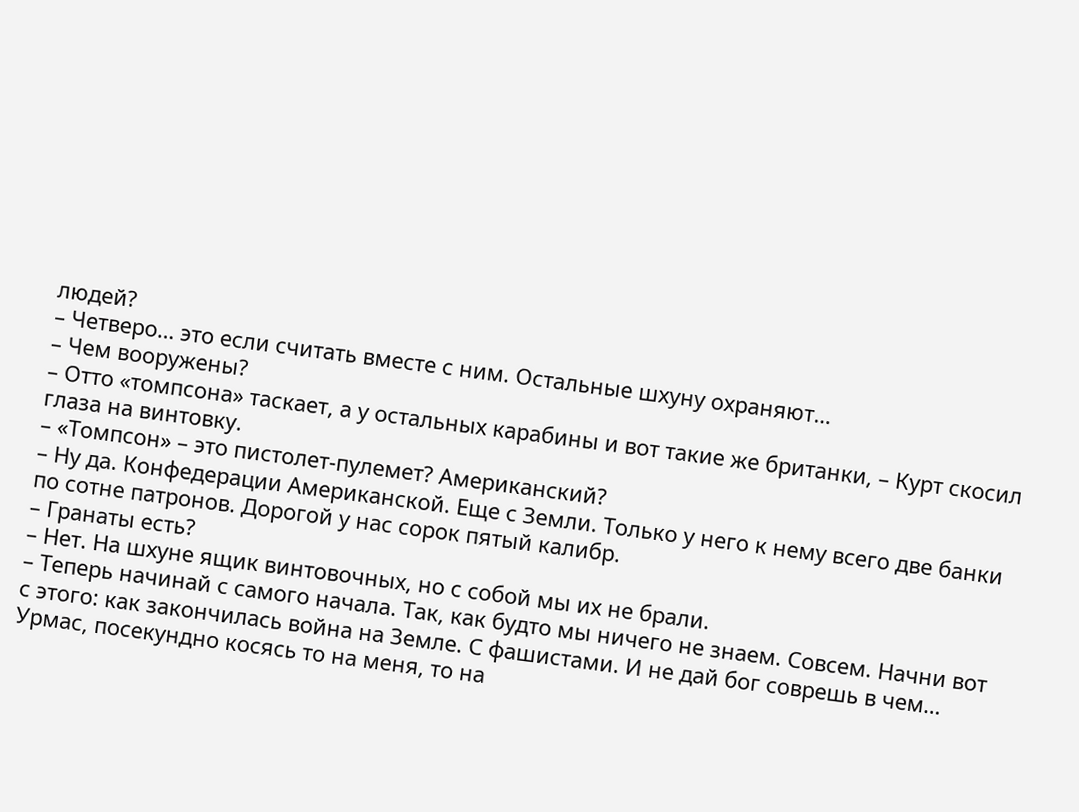людей?
– Четверо… это если считать вместе с ним. Остальные шхуну охраняют…
– Чем вооружены?
– Отто «томпсона» таскает, а у остальных карабины и вот такие же британки, – Курт скосил глаза на винтовку.
– «Томпсон» – это пистолет-пулемет? Американский?
– Ну да. Конфедерации Американской. Еще с Земли. Только у него к нему всего две банки по сотне патронов. Дорогой у нас сорок пятый калибр.
– Гранаты есть?
– Нет. На шхуне ящик винтовочных, но с собой мы их не брали.
– Теперь начинай с самого начала. Так, как будто мы ничего не знаем. Совсем. Начни вот с этого: как закончилась война на Земле. С фашистами. И не дай бог соврешь в чем…
Урмас, посекундно косясь то на меня, то на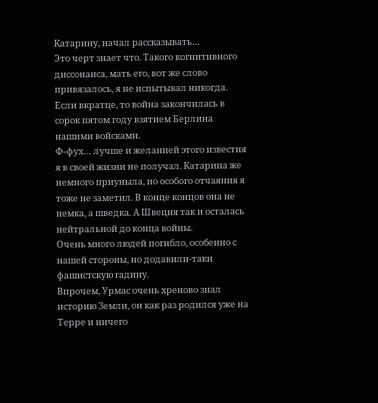Катарину, начал рассказывать…
Это черт знает что. Такого когнитивного диссонанса, мать его, вот же слово привязалось, я не испытывал никогда. Если вкратце, то война закончилась в сорок пятом году взятием Берлина нашими войсками.
Ф-фух… лучше и желанней этого известия я в своей жизни не получал. Катарина же немного приуныла, но особого отчаяния я тоже не заметил. В конце концов она не немка, а шведка. А Швеция так и осталась нейтральной до конца войны.
Очень много людей погибло, особенно с нашей стороны, но додавили-таки фашистскую гадину.
Впрочем, Урмас очень хреново знал историю Земли, он как раз родился уже на Терре и ничего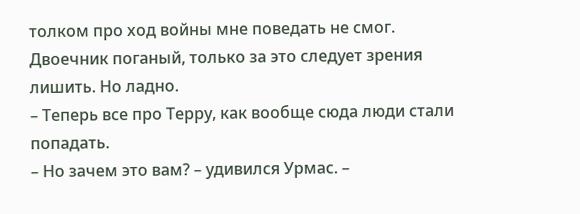толком про ход войны мне поведать не смог. Двоечник поганый, только за это следует зрения лишить. Но ладно.
– Теперь все про Терру, как вообще сюда люди стали попадать.
– Но зачем это вам? – удивился Урмас. –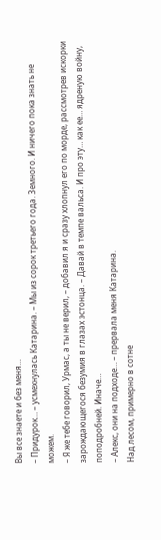Вы все знаете и без меня…
– Придурок… – усмехнулась Катарина. – Мы из сорок третьего года. Земного. И ничего пока знать не можем.
– Я же тебе говорил, Урмас, а ты не верил, – добавил я и сразу хлопнул его по морде, рассмотрев искорки зарождающегося безумия в глазах эстонца. – Давай в темпе вальса. И про эту… как ее… ядреную войну, поподробней. Иначе…
– Алекс, они на подходе… – прервала меня Катарина.
Над лесом, примерно в сотне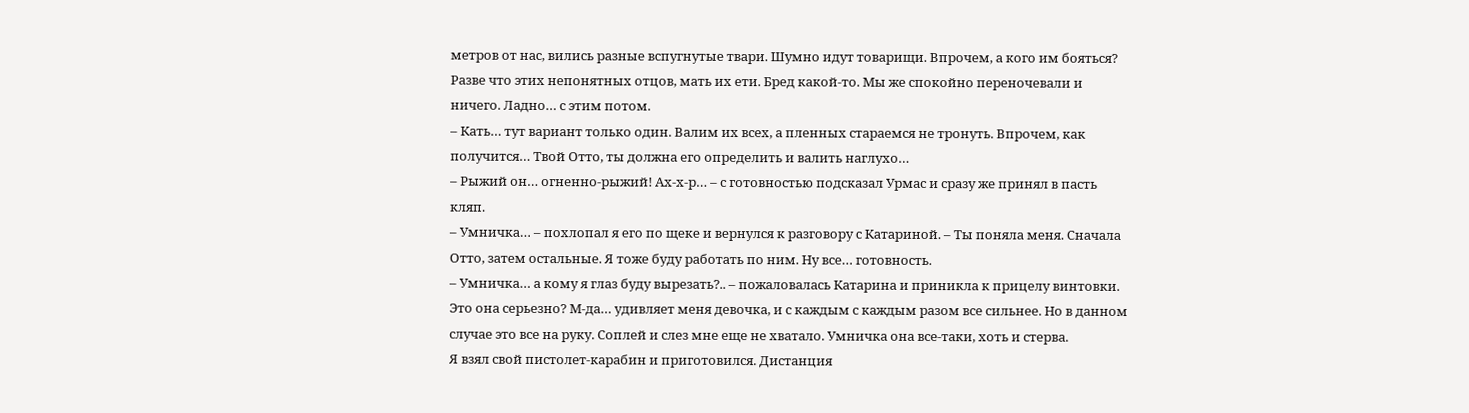метров от нас, вились разные вспугнутые твари. Шумно идут товарищи. Впрочем, а кого им бояться? Разве что этих непонятных отцов, мать их ети. Бред какой-то. Мы же спокойно переночевали и ничего. Ладно… с этим потом.
– Кать… тут вариант только один. Валим их всех, а пленных стараемся не тронуть. Впрочем, как получится… Твой Отто, ты должна его определить и валить наглухо…
– Рыжий он… огненно-рыжий! Ах-х-р… – с готовностью подсказал Урмас и сразу же принял в пасть кляп.
– Умничка… – похлопал я его по щеке и вернулся к разговору с Катариной. – Ты поняла меня. Сначала Отто, затем остальные. Я тоже буду работать по ним. Ну все… готовность.
– Умничка… а кому я глаз буду вырезать?.. – пожаловалась Катарина и приникла к прицелу винтовки.
Это она серьезно? М-да… удивляет меня девочка, и с каждым с каждым разом все сильнее. Но в данном случае это все на руку. Соплей и слез мне еще не хватало. Умничка она все-таки, хоть и стерва.
Я взял свой пистолет-карабин и приготовился. Дистанция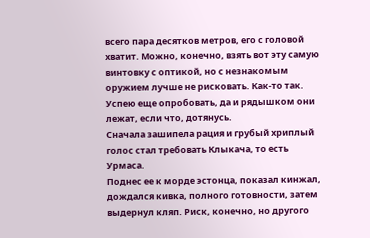всего пара десятков метров, его с головой хватит. Можно, конечно, взять вот эту самую винтовку с оптикой, но с незнакомым оружием лучше не рисковать. Как-то так. Успею еще опробовать, да и рядышком они лежат, если что, дотянусь.
Сначала зашипела рация и грубый хриплый голос стал требовать Клыкача, то есть Урмаса.
Поднес ее к морде эстонца, показал кинжал, дождался кивка, полного готовности, затем выдернул кляп. Риск, конечно, но другого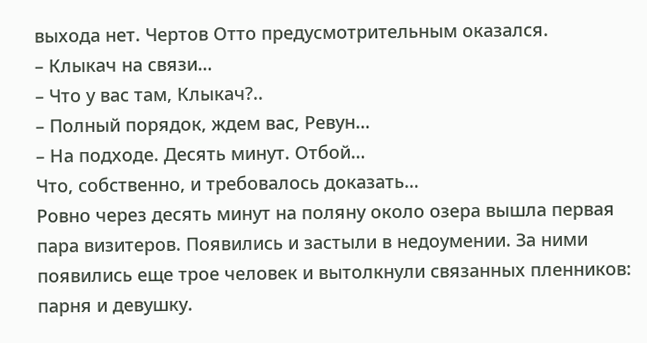выхода нет. Чертов Отто предусмотрительным оказался.
– Клыкач на связи…
– Что у вас там, Клыкач?..
– Полный порядок, ждем вас, Ревун…
– На подходе. Десять минут. Отбой…
Что, собственно, и требовалось доказать…
Ровно через десять минут на поляну около озера вышла первая пара визитеров. Появились и застыли в недоумении. За ними появились еще трое человек и вытолкнули связанных пленников: парня и девушку.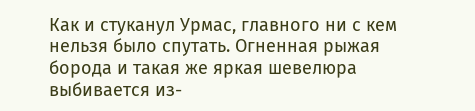Как и стуканул Урмас, главного ни с кем нельзя было спутать. Огненная рыжая борода и такая же яркая шевелюра выбивается из-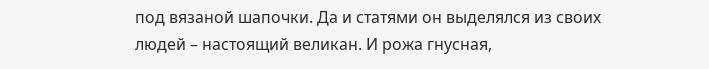под вязаной шапочки. Да и статями он выделялся из своих людей – настоящий великан. И рожа гнусная,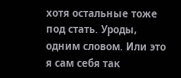хотя остальные тоже под стать. Уроды, одним словом. Или это я сам себя так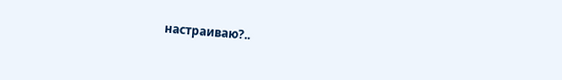настраиваю?..